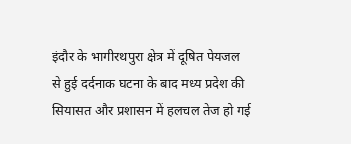इंदौर के भागीरथपुरा क्षेत्र में दूषित पेयजल से हुई दर्दनाक घटना के बाद मध्य प्रदेश की सियासत और प्रशासन में हलचल तेज हो गई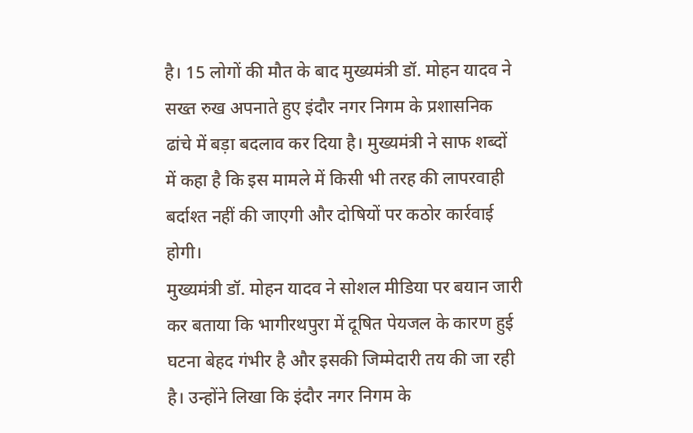है। 15 लोगों की मौत के बाद मुख्यमंत्री डॉ. मोहन यादव ने सख्त रुख अपनाते हुए इंदौर नगर निगम के प्रशासनिक ढांचे में बड़ा बदलाव कर दिया है। मुख्यमंत्री ने साफ शब्दों में कहा है कि इस मामले में किसी भी तरह की लापरवाही बर्दाश्त नहीं की जाएगी और दोषियों पर कठोर कार्रवाई होगी।
मुख्यमंत्री डॉ. मोहन यादव ने सोशल मीडिया पर बयान जारी कर बताया कि भागीरथपुरा में दूषित पेयजल के कारण हुई घटना बेहद गंभीर है और इसकी जिम्मेदारी तय की जा रही है। उन्होंने लिखा कि इंदौर नगर निगम के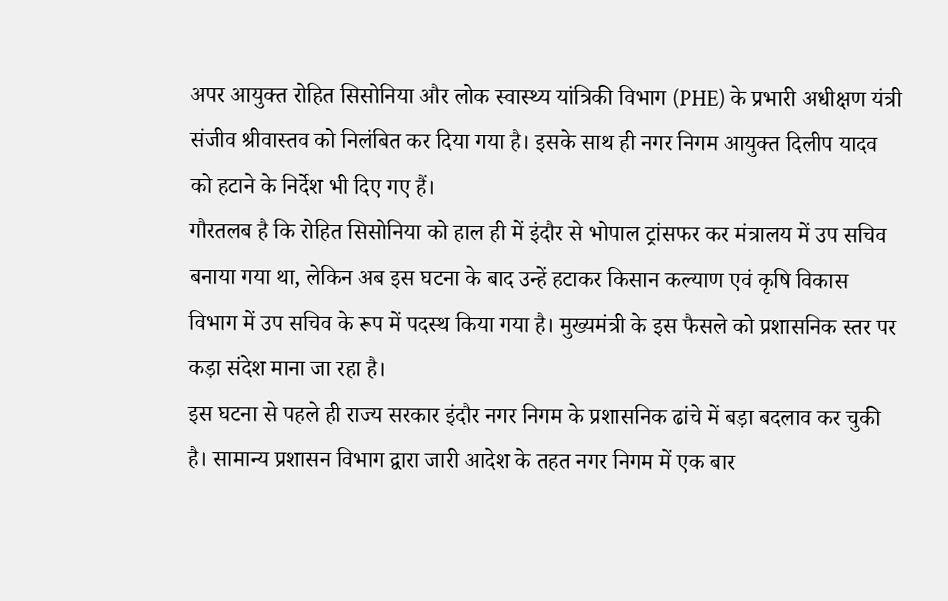अपर आयुक्त रोहित सिसोनिया और लोक स्वास्थ्य यांत्रिकी विभाग (PHE) के प्रभारी अधीक्षण यंत्री संजीव श्रीवास्तव को निलंबित कर दिया गया है। इसके साथ ही नगर निगम आयुक्त दिलीप यादव को हटाने के निर्देश भी दिए गए हैं।
गौरतलब है कि रोहित सिसोनिया को हाल ही में इंदौर से भोपाल ट्रांसफर कर मंत्रालय में उप सचिव बनाया गया था, लेकिन अब इस घटना के बाद उन्हें हटाकर किसान कल्याण एवं कृषि विकास विभाग में उप सचिव के रूप में पदस्थ किया गया है। मुख्यमंत्री के इस फैसले को प्रशासनिक स्तर पर कड़ा संदेश माना जा रहा है।
इस घटना से पहले ही राज्य सरकार इंदौर नगर निगम के प्रशासनिक ढांचे में बड़ा बदलाव कर चुकी है। सामान्य प्रशासन विभाग द्वारा जारी आदेश के तहत नगर निगम में एक बार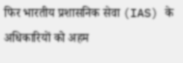फिर भारतीय प्रशासनिक सेवा (IAS) के अधिकारियों को अहम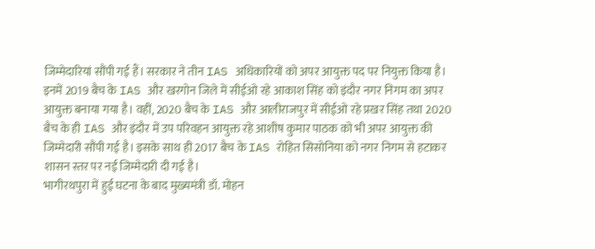जिम्मेदारियां सौंपी गई हैं। सरकार ने तीन IAS अधिकारियों को अपर आयुक्त पद पर नियुक्त किया है।
इनमें 2019 बैच के IAS और खरगोन जिले में सीईओ रहे आकाश सिंह को इंदौर नगर निगम का अपर आयुक्त बनाया गया है। वहीं, 2020 बैच के IAS और आलीराजपुर में सीईओ रहे प्रखर सिंह तथा 2020 बैच के ही IAS और इंदौर में उप परिवहन आयुक्त रहे आशीष कुमार पाठक को भी अपर आयुक्त की जिम्मेदारी सौंपी गई है। इसके साथ ही 2017 बैच के IAS रोहित सिसोनिया को नगर निगम से हटाकर शासन स्तर पर नई जिम्मेदारी दी गई है।
भागीरथपुरा में हुई घटना के बाद मुख्यमंत्री डॉ. मोहन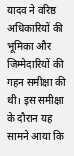यादव ने वरिष्ठ अधिकारियों की भूमिका और जिम्मेदारियों की गहन समीक्षा की थी। इस समीक्षा के दौरान यह सामने आया कि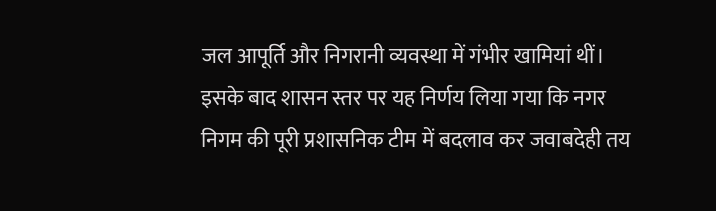जल आपूर्ति और निगरानी व्यवस्था में गंभीर खामियां थीं। इसके बाद शासन स्तर पर यह निर्णय लिया गया कि नगर निगम की पूरी प्रशासनिक टीम में बदलाव कर जवाबदेही तय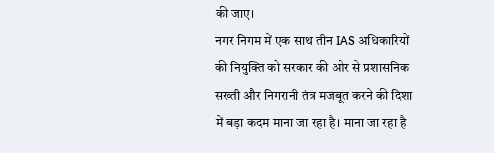की जाए।
नगर निगम में एक साथ तीन IAS अधिकारियों की नियुक्ति को सरकार की ओर से प्रशासनिक सख्ती और निगरानी तंत्र मजबूत करने की दिशा में बड़ा कदम माना जा रहा है। माना जा रहा है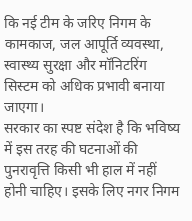कि नई टीम के जरिए निगम के कामकाज, जल आपूर्ति व्यवस्था, स्वास्थ्य सुरक्षा और मॉनिटरिंग सिस्टम को अधिक प्रभावी बनाया जाएगा।
सरकार का स्पष्ट संदेश है कि भविष्य में इस तरह की घटनाओं की पुनरावृत्ति किसी भी हाल में नहीं होनी चाहिए। इसके लिए नगर निगम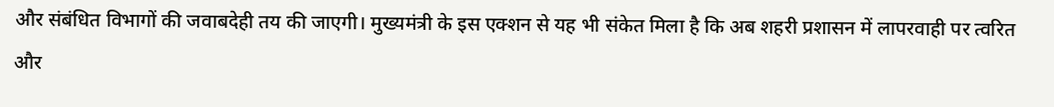और संबंधित विभागों की जवाबदेही तय की जाएगी। मुख्यमंत्री के इस एक्शन से यह भी संकेत मिला है कि अब शहरी प्रशासन में लापरवाही पर त्वरित और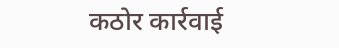कठोर कार्रवाई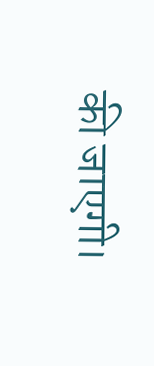की जाएगी।